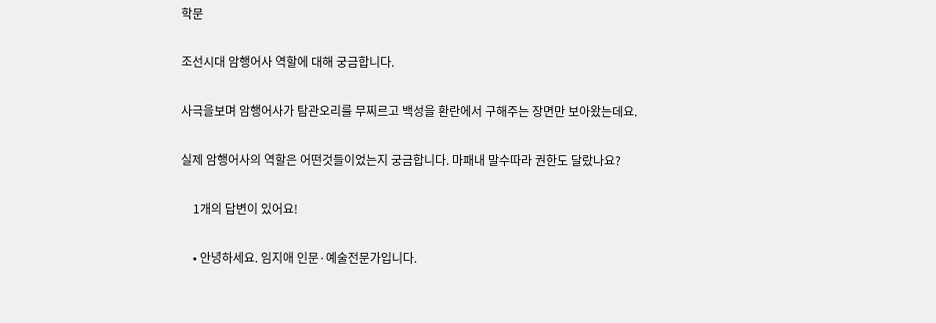학문

조선시대 암행어사 역할에 대해 궁금합니다.

사극을보며 암행어사가 탐관오리를 무찌르고 백성을 환란에서 구해주는 장면만 보아왔는데요.

실제 암행어사의 역할은 어떤것들이었는지 궁금합니다. 마패내 말수따라 권한도 달랐나요?

    1개의 답변이 있어요!

    • 안녕하세요. 임지애 인문·예술전문가입니다.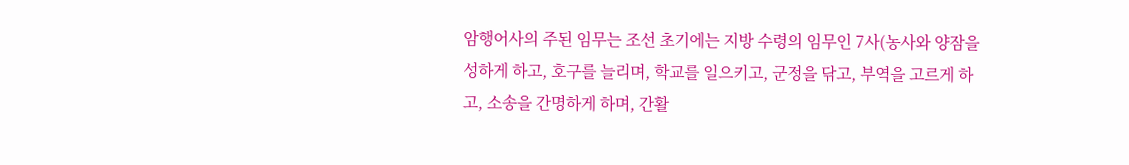암행어사의 주된 임무는 조선 초기에는 지방 수령의 임무인 7사(농사와 양잠을 성하게 하고, 호구를 늘리며, 학교를 일으키고, 군정을 닦고, 부역을 고르게 하고, 소송을 간명하게 하며, 간활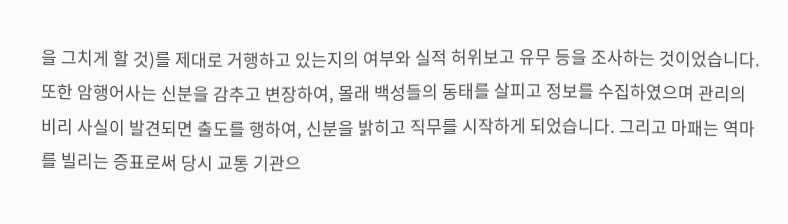을 그치게 할 것)를 제대로 거행하고 있는지의 여부와 실적 허위보고 유무 등을 조사하는 것이었습니다. 또한 암행어사는 신분을 감추고 변장하여, 몰래 백성들의 동태를 살피고 정보를 수집하였으며 관리의 비리 사실이 발견되면 출도를 행하여, 신분을 밝히고 직무를 시작하게 되었습니다. 그리고 마패는 역마를 빌리는 증표로써 당시 교통 기관으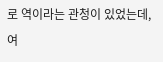로 역이라는 관청이 있었는데, 여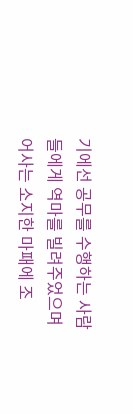기에선 공무를 수행하는 사람들에게 역마를 빌려주었으며 어사는 소지한 마패에 조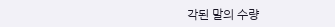각된 말의 수량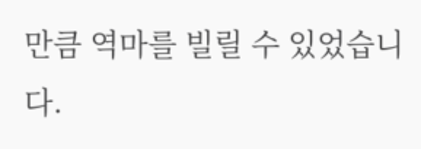만큼 역마를 빌릴 수 있었습니다.